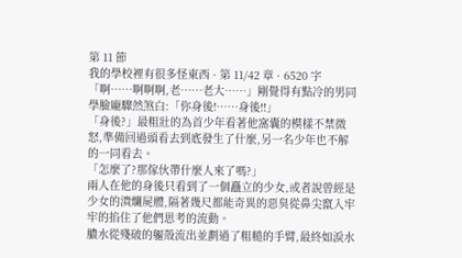第 11 節
我的學校裡有很多怪東西 · 第 11/42 章 · 6520 字
「啊……啊啊啊,老……老大……」剛覺得有點冷的男同學臉龐驟然煞白:「你身後!……身後!!」
「身後?」最粗壯的為首少年看著他窩囊的模樣不禁微怒,準備回過頭看去到底發生了什麼,另一名少年也不解的一同看去。
「怎麼了?那傢伙帶什麼人來了嗎?」
兩人在他的身後只看到了一個矗立的少女,或者說曾經是少女的潰爛屍體,隔著幾尺都能奇異的惡臭從鼻尖竄入牢牢的掐住了他們思考的流動。
膿水從殘破的軀殼流出並劃過了粗糙的手臂,最終如淚水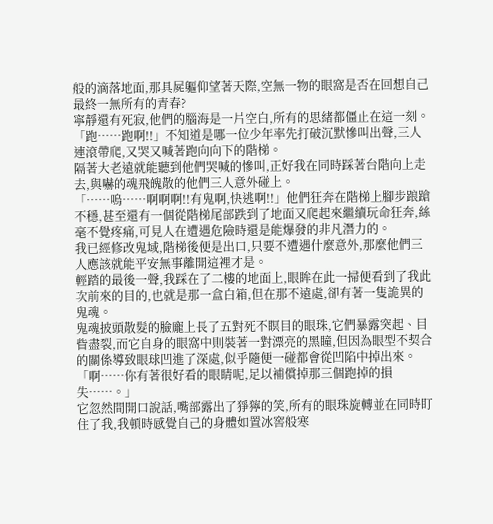般的滴落地面,那具屍軀仰望著天際,空無一物的眼窩是否在回想自己最終一無所有的青春?
寧靜還有死寂,他們的腦海是一片空白,所有的思緒都僵止在這一刻。
「跑……跑啊!!」不知道是哪一位少年率先打破沉默慘叫出聲,三人連滾帶爬,又哭又喊著跑向向下的階梯。
隔著大老遠就能聽到他們哭喊的慘叫,正好我在同時踩著台階向上走去,與嚇的魂飛魄散的他們三人意外碰上。
「……嗚……啊啊啊!!有鬼啊,快逃啊!!」他們狂奔在階梯上腳步踉蹌不穩,甚至還有一個從階梯尾部跌到了地面又爬起來繼續玩命狂奔,絲毫不覺疼痛,可見人在遭遇危險時還是能爆發的非凡潛力的。
我已經修改鬼域,階梯後便是出口,只要不遭遇什麼意外,那麼他們三人應該就能平安無事離開這裡才是。
輕踏的最後一聲,我踩在了二樓的地面上,眼眸在此一掃便看到了我此次前來的目的,也就是那一盒白箱,但在那不遠處,卻有著一隻詭異的鬼魂。
鬼魂披頭散髮的臉龐上長了五對死不瞑目的眼珠,它們暴露突起、目眥盡裂,而它自身的眼窩中則裝著一對漂亮的黑瞳,但因為眼型不契合的關係導致眼球凹進了深處,似乎隨便一碰都會從凹陷中掉出來。
「啊……你有著很好看的眼睛呢,足以補償掉那三個跑掉的損失……。」
它忽然間開口說話,嘴部露出了猙獰的笑,所有的眼珠旋轉並在同時盯住了我,我頓時感覺自己的身體如置冰窖般寒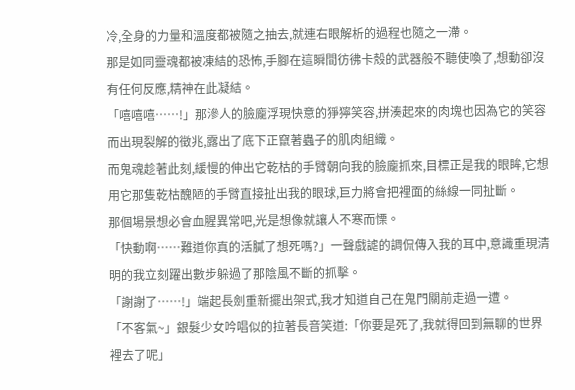冷,全身的力量和溫度都被隨之抽去,就連右眼解析的過程也隨之一滯。
那是如同靈魂都被凍結的恐怖,手腳在這瞬間彷彿卡殼的武器般不聽使喚了,想動卻沒有任何反應,精神在此凝結。
「嘻嘻嘻……!」那滲人的臉龐浮現快意的猙獰笑容,拼湊起來的肉塊也因為它的笑容而出現裂解的徵兆,露出了底下正竄著蟲子的肌肉組織。
而鬼魂趁著此刻,緩慢的伸出它乾枯的手臂朝向我的臉龐抓來,目標正是我的眼眸,它想用它那隻乾枯醜陋的手臂直接扯出我的眼球,巨力將會把裡面的絲線一同扯斷。
那個場景想必會血腥異常吧,光是想像就讓人不寒而慄。
「快動啊……難道你真的活膩了想死嗎?」一聲戲謔的調侃傳入我的耳中,意識重現清明的我立刻躍出數步躲過了那陰風不斷的抓擊。
「謝謝了……!」端起長劍重新擺出架式,我才知道自己在鬼門關前走過一遭。
「不客氣~」銀髮少女吟唱似的拉著長音笑道:「你要是死了,我就得回到無聊的世界裡去了呢」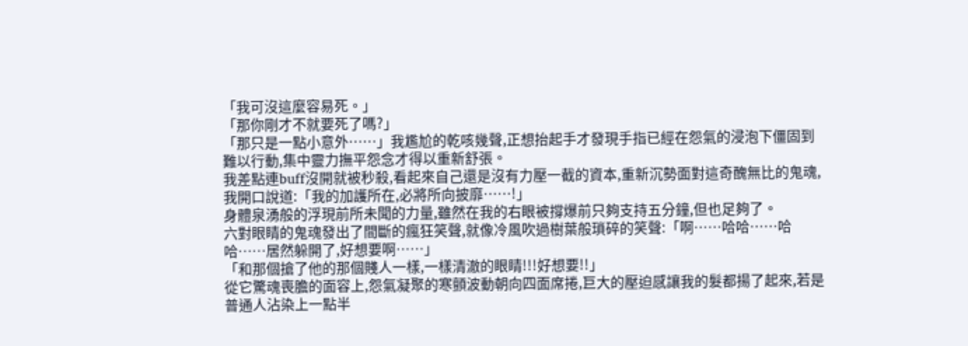「我可沒這麼容易死。」
「那你剛才不就要死了嗎?」
「那只是一點小意外……」我尷尬的乾咳幾聲,正想抬起手才發現手指已經在怨氣的浸泡下僵固到難以行動,集中靈力撫平怨念才得以重新舒張。
我差點連buff沒開就被秒殺,看起來自己還是沒有力壓一截的資本,重新沉勢面對這奇醜無比的鬼魂,我開口說道:「我的加護所在,必將所向披靡……!」
身體泉湧般的浮現前所未聞的力量,雖然在我的右眼被撐爆前只夠支持五分鐘,但也足夠了。
六對眼睛的鬼魂發出了間斷的瘋狂笑聲,就像冷風吹過樹葉般瑣碎的笑聲:「啊……哈哈……哈哈……居然躲開了,好想要啊……」
「和那個搶了他的那個賤人一樣,一樣清澈的眼睛!!!好想要!!」
從它驚魂喪膽的面容上,怨氣凝聚的寒顫波動朝向四面席捲,巨大的壓迫感讓我的髮都揚了起來,若是普通人沾染上一點半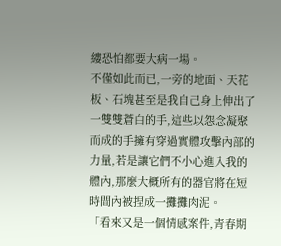縷恐怕都要大病一場。
不僅如此而已,一旁的地面、天花板、石塊甚至是我自己身上伸出了一雙雙蒼白的手,這些以怨念凝聚而成的手擁有穿過實體攻擊內部的力量,若是讓它們不小心進入我的體內,那麼大概所有的器官將在短時間內被捏成一攤攤肉泥。
「看來又是一個情感案件,青春期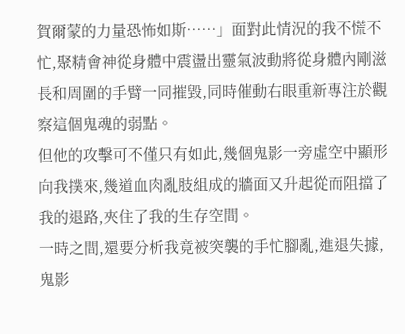賀爾蒙的力量恐怖如斯……」面對此情況的我不慌不忙,聚精會神從身體中震盪出靈氣波動將從身體內剛滋長和周圍的手臂一同摧毀,同時催動右眼重新專注於觀察這個鬼魂的弱點。
但他的攻擊可不僅只有如此,幾個鬼影一旁虛空中顯形向我撲來,幾道血肉亂肢組成的牆面又升起從而阻擋了我的退路,夾住了我的生存空間。
一時之間,還要分析我竟被突襲的手忙腳亂,進退失據,鬼影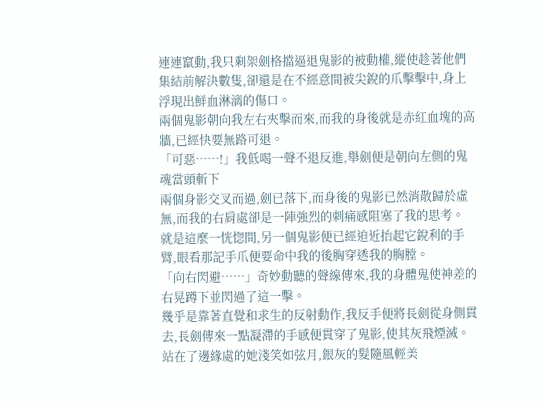連連竄動,我只剩架劍格擋逼退鬼影的被動權,縱使趁著他們集結前解決數隻,卻還是在不經意間被尖銳的爪擊擊中,身上浮現出鮮血淋漓的傷口。
兩個鬼影朝向我左右夾擊而來,而我的身後就是赤紅血塊的高牆,已經快要無路可退。
「可惡……!」我低喝一聲不退反進,舉劍便是朝向左側的鬼魂當頭斬下
兩個身影交叉而過,劍已落下,而身後的鬼影已然消散歸於虛無,而我的右肩處卻是一陣強烈的刺痛感阻塞了我的思考。
就是這麼一恍惚間,另一個鬼影便已經迫近抬起它銳利的手臂,眼看那記手爪便要命中我的後胸穿透我的胸膛。
「向右閃避……」奇妙動聽的聲線傳來,我的身體鬼使神差的右晃蹲下並閃過了這一擊。
幾乎是靠著直覺和求生的反射動作,我反手便將長劍從身側貫去,長劍傳來一點凝滯的手感便貫穿了鬼影,使其灰飛煙滅。
站在了邊緣處的她淺笑如弦月,銀灰的髮隨風輕美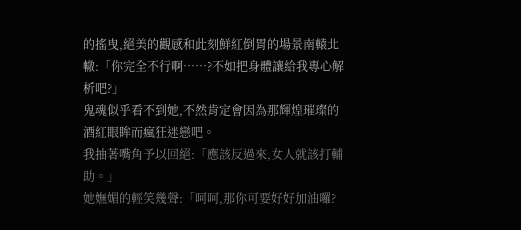的搖曳,絕美的觀感和此刻鮮紅倒胃的場景南轅北轍:「你完全不行啊……?不如把身體讓給我專心解析吧?」
鬼魂似乎看不到她,不然肯定會因為那輝煌璀璨的酒紅眼眸而瘋狂迷戀吧。
我抽著嘴角予以回絕:「應該反過來,女人就該打輔助。」
她嫵媚的輕笑幾聲:「呵呵,那你可要好好加油囉?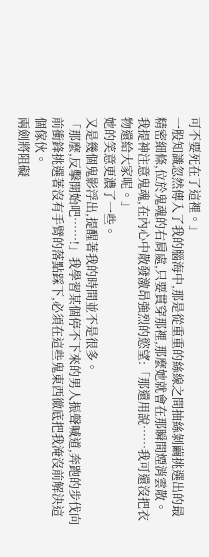可不要死在了這裡。」
一股知識忽然傳入了我的腦海中,那是從重重的絲線之間抽絲剝繭挑選出的最精密細條,位於鬼魂的右肩處,只要貫穿那裡,那麼她就會在那瞬間煙消雲散。
我提神注意鬼魂,在內心中散發激昂強烈的慾望:「那還用說……我可還沒把衣物還給大家呢。」
她的笑意更濃了一些。
又是幾個鬼影浮出,提醒著我的時間並不是很多。
「那麼,反擊開始吧……!」我學習某個停不下來的男人振聲喊道,奔跑的步伐向前衝鋒挑選著沒有手臂的落點踩下,必須在這些鬼東西徹底把我淹沒前解決這個傢伙。
兩劍將阻礙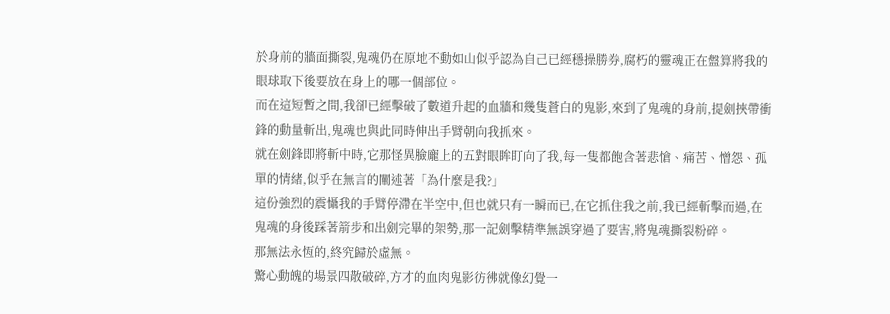於身前的牆面撕裂,鬼魂仍在原地不動如山似乎認為自己已經穩操勝券,腐朽的靈魂正在盤算將我的眼球取下後要放在身上的哪一個部位。
而在這短暫之間,我卻已經擊破了數道升起的血牆和幾隻蒼白的鬼影,來到了鬼魂的身前,提劍挾帶衝鋒的動量斬出,鬼魂也與此同時伸出手臂朝向我抓來。
就在劍鋒即將斬中時,它那怪異臉龐上的五對眼眸盯向了我,每一隻都飽含著悲愴、痛苦、憎怨、孤單的情緒,似乎在無言的闡述著「為什麼是我?」
這份強烈的震懾我的手臂停滯在半空中,但也就只有一瞬而已,在它抓住我之前,我已經斬擊而過,在鬼魂的身後踩著箭步和出劍完畢的架勢,那一記劍擊精準無誤穿過了要害,將鬼魂撕裂粉碎。
那無法永恆的,終究歸於虛無。
驚心動魄的場景四散破碎,方才的血肉鬼影彷彿就像幻覺一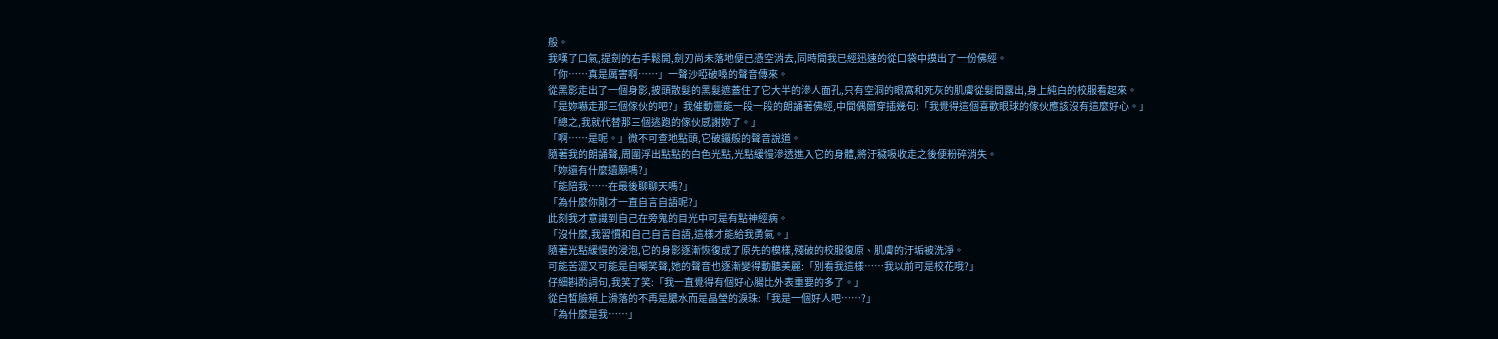般。
我嘆了口氣,提劍的右手鬆開,劍刃尚未落地便已憑空消去,同時間我已經迅速的從口袋中摸出了一份佛經。
「你……真是厲害啊……」一聲沙啞破嗓的聲音傳來。
從黑影走出了一個身影,披頭散髮的黑髮遮蓋住了它大半的滲人面孔,只有空洞的眼窩和死灰的肌膚從髮間露出,身上純白的校服看起來。
「是妳嚇走那三個傢伙的吧?」我催動靈能一段一段的朗誦著佛經,中間偶爾穿插幾句:「我覺得這個喜歡眼球的傢伙應該沒有這麼好心。」
「總之,我就代替那三個逃跑的傢伙感謝妳了。」
「啊……是呢。」微不可查地點頭,它破鑼般的聲音說道。
隨著我的朗誦聲,周圍浮出點點的白色光點,光點緩慢滲透進入它的身體,將汙穢吸收走之後便粉碎消失。
「妳還有什麼遺願嗎?」
「能陪我……在最後聊聊天嗎?」
「為什麼你剛才一直自言自語呢?」
此刻我才意識到自己在旁鬼的目光中可是有點神經病。
「沒什麼,我習慣和自己自言自語,這樣才能給我勇氣。」
隨著光點緩慢的浸泡,它的身影逐漸恢復成了原先的模樣,殘破的校服復原、肌膚的汙垢被洗淨。
可能苦澀又可能是自嘲笑聲,她的聲音也逐漸變得動聽美麗:「別看我這樣……我以前可是校花哦?」
仔細斟酌詞句,我笑了笑:「我一直覺得有個好心腸比外表重要的多了。」
從白皙臉頰上滑落的不再是膿水而是晶瑩的淚珠:「我是一個好人吧……?」
「為什麼是我……」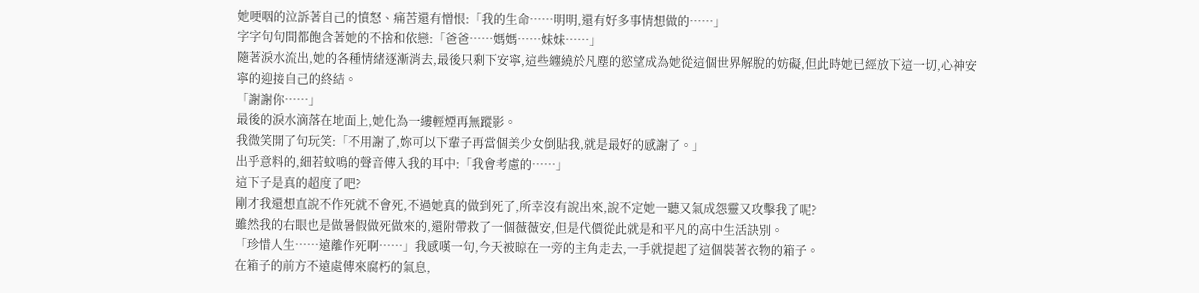她哽咽的泣訴著自己的憤怒、痛苦還有憎恨:「我的生命……明明,還有好多事情想做的……」
字字句句間都飽含著她的不捨和依戀:「爸爸……媽媽……妹妹……」
隨著淚水流出,她的各種情緒逐漸消去,最後只剩下安寧,這些纏繞於凡塵的慾望成為她從這個世界解脫的妨礙,但此時她已經放下這一切,心神安寧的迎接自己的終結。
「謝謝你……」
最後的淚水滴落在地面上,她化為一縷輕煙再無蹤影。
我微笑開了句玩笑:「不用謝了,妳可以下輩子再當個美少女倒貼我,就是最好的感謝了。」
出乎意料的,細若蚊鳴的聲音傳入我的耳中:「我會考慮的……」
這下子是真的超度了吧?
剛才我還想直說不作死就不會死,不過她真的做到死了,所幸沒有說出來,說不定她一聽又氣成怨靈又攻擊我了呢?
雖然我的右眼也是做暑假做死做來的,還附帶救了一個薇薇安,但是代價從此就是和平凡的高中生活訣別。
「珍惜人生……遠離作死啊……」我感嘆一句,今天被晾在一旁的主角走去,一手就提起了這個裝著衣物的箱子。
在箱子的前方不遠處傳來腐朽的氣息,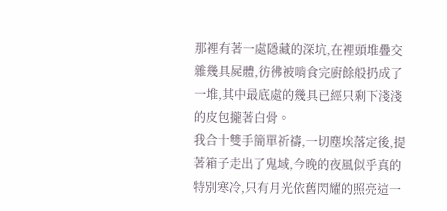那裡有著一處隱藏的深坑,在裡頭堆疊交雜幾具屍體,彷彿被啃食完廚餘般扔成了一堆,其中最底處的幾具已經只剩下淺淺的皮包攏著白骨。
我合十雙手簡單祈禱,一切塵埃落定後,提著箱子走出了鬼域,今晚的夜風似乎真的特別寒冷,只有月光依舊閃耀的照亮這一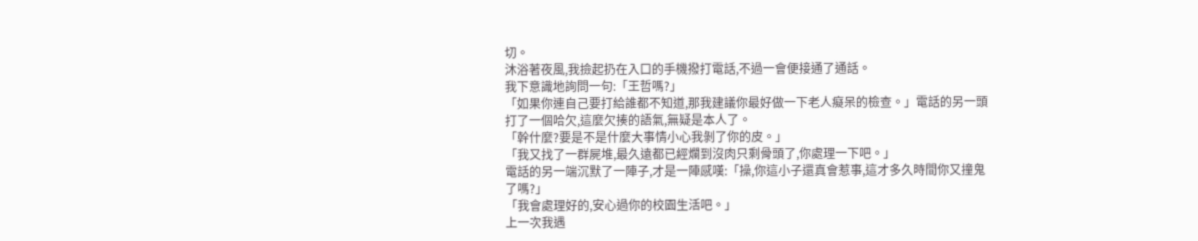切。
沐浴著夜風,我撿起扔在入口的手機撥打電話,不過一會便接通了通話。
我下意識地詢問一句:「王哲嗎?」
「如果你連自己要打給誰都不知道,那我建議你最好做一下老人癡呆的檢查。」電話的另一頭打了一個哈欠,這麼欠揍的語氣,無疑是本人了。
「幹什麼?要是不是什麼大事情小心我剝了你的皮。」
「我又找了一群屍堆,最久遠都已經爛到沒肉只剩骨頭了,你處理一下吧。」
電話的另一端沉默了一陣子,才是一陣感嘆:「操,你這小子還真會惹事,這才多久時間你又撞鬼了嗎?」
「我會處理好的,安心過你的校園生活吧。」
上一次我遇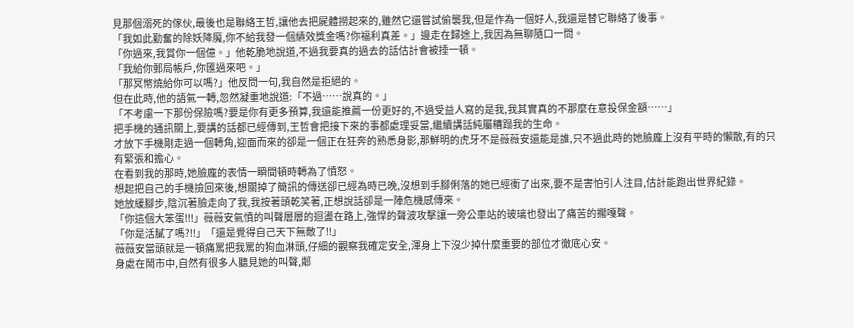見那個溺死的傢伙,最後也是聯絡王哲,讓他去把屍體撈起來的,雖然它還嘗試偷襲我,但是作為一個好人,我還是替它聯絡了後事。
「我如此勤奮的除妖降魔,你不給我發一個績效獎金嗎?你福利真差。」邊走在歸途上,我因為無聊隨口一問。
「你過來,我賞你一個億。」他乾脆地說道,不過我要真的過去的話估計會被捶一頓。
「我給你郵局帳戶,你匯過來吧。」
「那冥幣燒給你可以嗎?」他反問一句,我自然是拒絕的。
但在此時,他的語氣一轉,忽然凝重地說道:「不過……說真的。」
「不考慮一下那份保險嗎?要是你有更多預算,我還能推薦一份更好的,不過受益人寫的是我,我其實真的不那麼在意投保金額……」
把手機的通訊關上,要講的話都已經傳到,王哲會把接下來的事都處理妥當,繼續講話純屬糟蹋我的生命。
才放下手機剛走過一個轉角,迎面而來的卻是一個正在狂奔的熟悉身影,那鮮明的虎牙不是薇薇安還能是誰,只不過此時的她臉龐上沒有平時的懶散,有的只有緊張和擔心。
在看到我的那時,她臉龐的表情一瞬間頓時轉為了憤怒。
想起把自己的手機撿回來後,想關掉了簡訊的傳送卻已經為時已晚,沒想到手腳俐落的她已經衝了出來,要不是害怕引人注目,估計能跑出世界紀錄。
她放緩腳步,陰沉著臉走向了我,我按著頭乾笑著,正想說話卻是一陣危機感傳來。
「你這個大笨蛋!!!」薇薇安氣憤的叫聲層層的迴盪在路上,強悍的聲波攻擊讓一旁公車站的玻璃也發出了痛苦的擱嘎聲。
「你是活膩了嗎?!!」「還是覺得自己天下無敵了!!」
薇薇安當頭就是一頓痛罵把我罵的狗血淋頭,仔細的觀察我確定安全,渾身上下沒少掉什麼重要的部位才徹底心安。
身處在鬧市中,自然有很多人聽見她的叫聲,鄰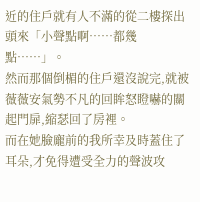近的住戶就有人不滿的從二樓探出頭來「小聲點啊……都幾點……」。
然而那個倒楣的住戶還沒說完,就被薇薇安氣勢不凡的回眸怒瞪嚇的關起門扉,縮瑟回了房裡。
而在她臉龐前的我所幸及時蓋住了耳朵,才免得遭受全力的聲波攻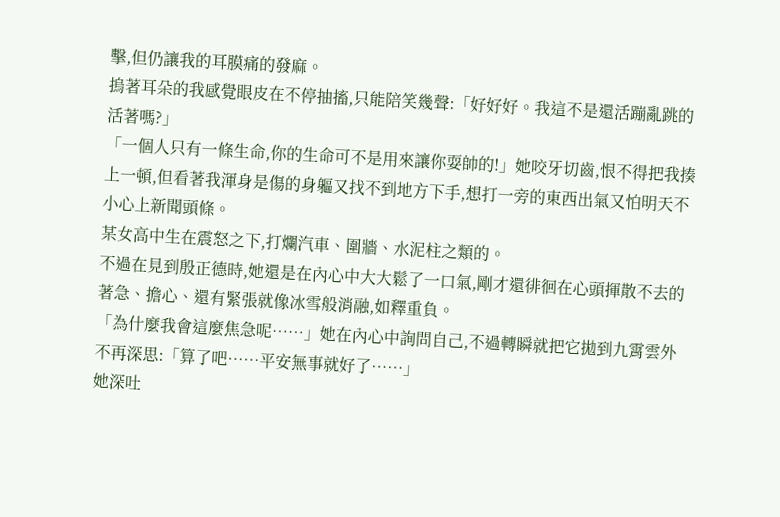擊,但仍讓我的耳膜痛的發麻。
摀著耳朵的我感覺眼皮在不停抽搐,只能陪笑幾聲:「好好好。我這不是還活蹦亂跳的活著嗎?」
「一個人只有一條生命,你的生命可不是用來讓你耍帥的!」她咬牙切齒,恨不得把我揍上一頓,但看著我渾身是傷的身軀又找不到地方下手,想打一旁的東西出氣又怕明天不小心上新聞頭條。
某女高中生在震怒之下,打爛汽車、圍牆、水泥柱之類的。
不過在見到殷正德時,她還是在內心中大大鬆了一口氣,剛才還徘徊在心頭揮散不去的著急、擔心、還有緊張就像冰雪般消融,如釋重負。
「為什麼我會這麼焦急呢……」她在內心中詢問自己,不過轉瞬就把它拋到九霄雲外不再深思:「算了吧……平安無事就好了……」
她深吐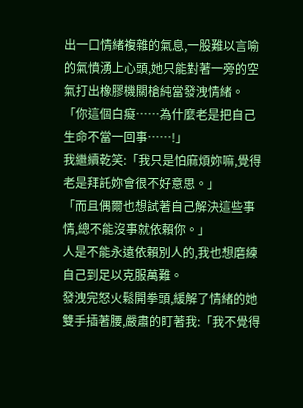出一口情緒複雜的氣息,一股難以言喻的氣憤湧上心頭,她只能對著一旁的空氣打出橡膠機關槍純當發洩情緒。
「你這個白癡……為什麼老是把自己生命不當一回事……!」
我繼續乾笑:「我只是怕麻煩妳嘛,覺得老是拜託妳會很不好意思。」
「而且偶爾也想試著自己解決這些事情,總不能沒事就依賴你。」
人是不能永遠依賴別人的,我也想磨練自己到足以克服萬難。
發洩完怒火鬆開拳頭,緩解了情緒的她雙手插著腰,嚴肅的盯著我:「我不覺得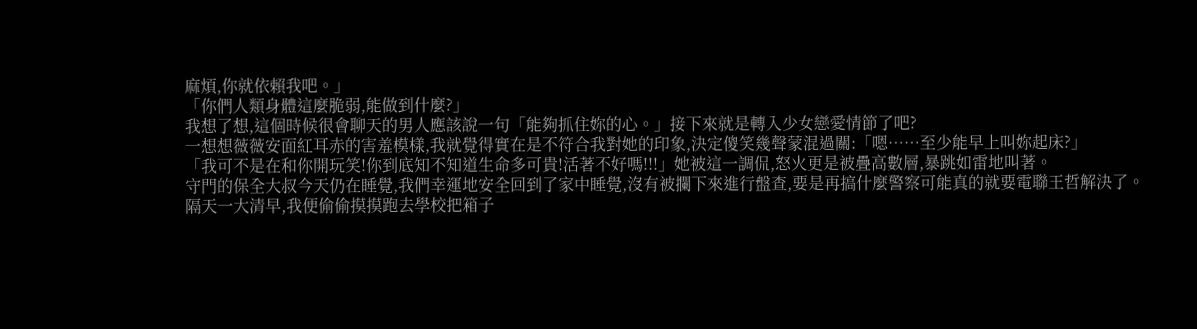麻煩,你就依賴我吧。」
「你們人類身體這麼脆弱,能做到什麼?」
我想了想,這個時候很會聊天的男人應該說一句「能夠抓住妳的心。」接下來就是轉入少女戀愛情節了吧?
一想想薇薇安面紅耳赤的害羞模樣,我就覺得實在是不符合我對她的印象,決定傻笑幾聲蒙混過關:「嗯……至少能早上叫妳起床?」
「我可不是在和你開玩笑!你到底知不知道生命多可貴!活著不好嗎!!!」她被這一調侃,怒火更是被疊高數層,暴跳如雷地叫著。
守門的保全大叔今天仍在睡覺,我們幸運地安全回到了家中睡覺,沒有被攔下來進行盤查,要是再搞什麼警察可能真的就要電聯王哲解決了。
隔天一大清早,我便偷偷摸摸跑去學校把箱子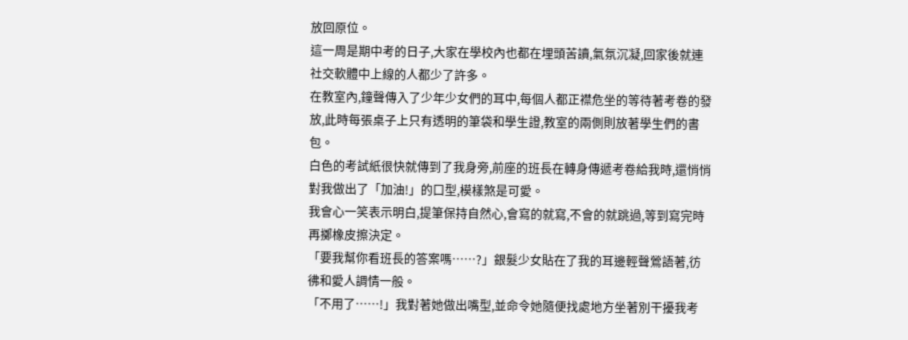放回原位。
這一周是期中考的日子,大家在學校內也都在埋頭苦讀,氣氛沉凝,回家後就連社交軟體中上線的人都少了許多。
在教室內,鐘聲傳入了少年少女們的耳中,每個人都正襟危坐的等待著考卷的發放,此時每張桌子上只有透明的筆袋和學生證,教室的兩側則放著學生們的書包。
白色的考試紙很快就傳到了我身旁,前座的班長在轉身傳遞考卷給我時,還悄悄對我做出了「加油!」的口型,模樣煞是可愛。
我會心一笑表示明白,提筆保持自然心,會寫的就寫,不會的就跳過,等到寫完時再擲橡皮擦決定。
「要我幫你看班長的答案嗎……?」銀髮少女貼在了我的耳邊輕聲鶯語著,彷彿和愛人調情一般。
「不用了……!」我對著她做出嘴型,並命令她隨便找處地方坐著別干擾我考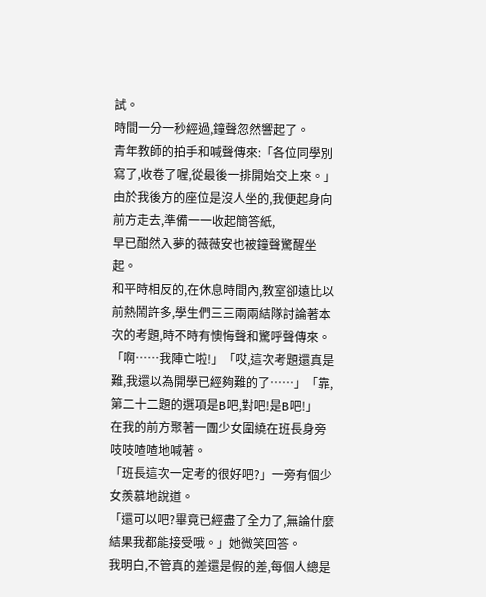試。
時間一分一秒經過,鐘聲忽然響起了。
青年教師的拍手和喊聲傳來:「各位同學別寫了,收卷了喔,從最後一排開始交上來。」
由於我後方的座位是沒人坐的,我便起身向前方走去,準備一一收起簡答紙,
早已酣然入夢的薇薇安也被鐘聲驚醒坐起。
和平時相反的,在休息時間內,教室卻遠比以前熱鬧許多,學生們三三兩兩結隊討論著本次的考題,時不時有懊悔聲和驚呼聲傳來。
「啊……我陣亡啦!」「哎,這次考題還真是難,我還以為開學已經夠難的了……」「靠,第二十二題的選項是B吧,對吧!是B吧!」
在我的前方聚著一團少女圍繞在班長身旁吱吱喳喳地喊著。
「班長這次一定考的很好吧?」一旁有個少女羨慕地說道。
「還可以吧?畢竟已經盡了全力了,無論什麼結果我都能接受哦。」她微笑回答。
我明白,不管真的差還是假的差,每個人總是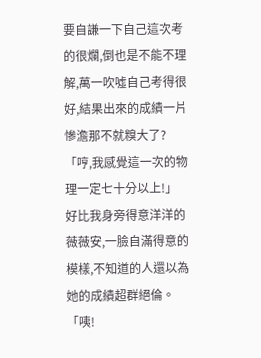要自謙一下自己這次考的很爛,倒也是不能不理解,萬一吹噓自己考得很好,結果出來的成績一片慘澹那不就糗大了?
「哼,我感覺這一次的物理一定七十分以上!」
好比我身旁得意洋洋的薇薇安,一臉自滿得意的模樣,不知道的人還以為她的成績超群絕倫。
「咦!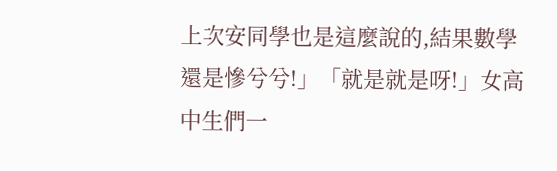上次安同學也是這麼說的,結果數學還是慘兮兮!」「就是就是呀!」女高中生們一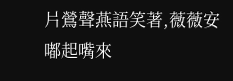片鶯聲燕語笑著,薇薇安嘟起嘴來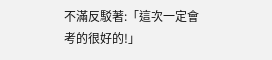不滿反駁著:「這次一定會考的很好的!」